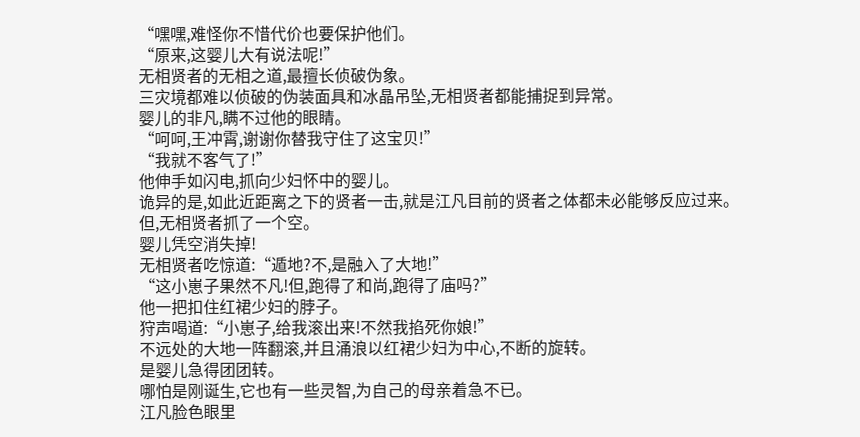“嘿嘿,难怪你不惜代价也要保护他们。
“原来,这婴儿大有说法呢!”
无相贤者的无相之道,最擅长侦破伪象。
三灾境都难以侦破的伪装面具和冰晶吊坠,无相贤者都能捕捉到异常。
婴儿的非凡,瞒不过他的眼睛。
“呵呵,王冲霄,谢谢你替我守住了这宝贝!”
“我就不客气了!”
他伸手如闪电,抓向少妇怀中的婴儿。
诡异的是,如此近距离之下的贤者一击,就是江凡目前的贤者之体都未必能够反应过来。
但,无相贤者抓了一个空。
婴儿凭空消失掉!
无相贤者吃惊道:“遁地?不,是融入了大地!”
“这小崽子果然不凡!但,跑得了和尚,跑得了庙吗?”
他一把扣住红裙少妇的脖子。
狩声喝道:“小崽子,给我滚出来!不然我掐死你娘!”
不远处的大地一阵翻滚,并且涌浪以红裙少妇为中心,不断的旋转。
是婴儿急得团团转。
哪怕是刚诞生,它也有一些灵智,为自己的母亲着急不已。
江凡脸色眼里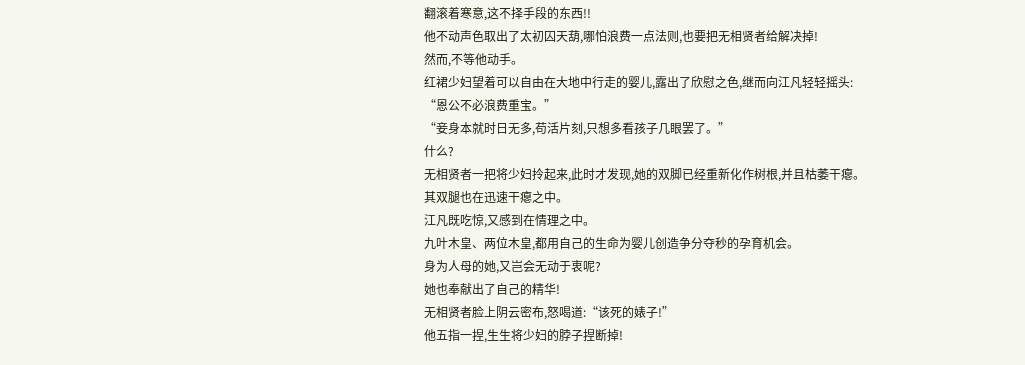翻滚着寒意,这不择手段的东西!!
他不动声色取出了太初囚天葫,哪怕浪费一点法则,也要把无相贤者给解决掉!
然而,不等他动手。
红裙少妇望着可以自由在大地中行走的婴儿,露出了欣慰之色,继而向江凡轻轻摇头:
“恩公不必浪费重宝。”
“妾身本就时日无多,苟活片刻,只想多看孩子几眼罢了。”
什么?
无相贤者一把将少妇拎起来,此时才发现,她的双脚已经重新化作树根,并且枯萎干瘪。
其双腿也在迅速干瘪之中。
江凡既吃惊,又感到在情理之中。
九叶木皇、两位木皇,都用自己的生命为婴儿创造争分夺秒的孕育机会。
身为人母的她,又岂会无动于衷呢?
她也奉献出了自己的精华!
无相贤者脸上阴云密布,怒喝道:“该死的婊子!”
他五指一捏,生生将少妇的脖子捏断掉!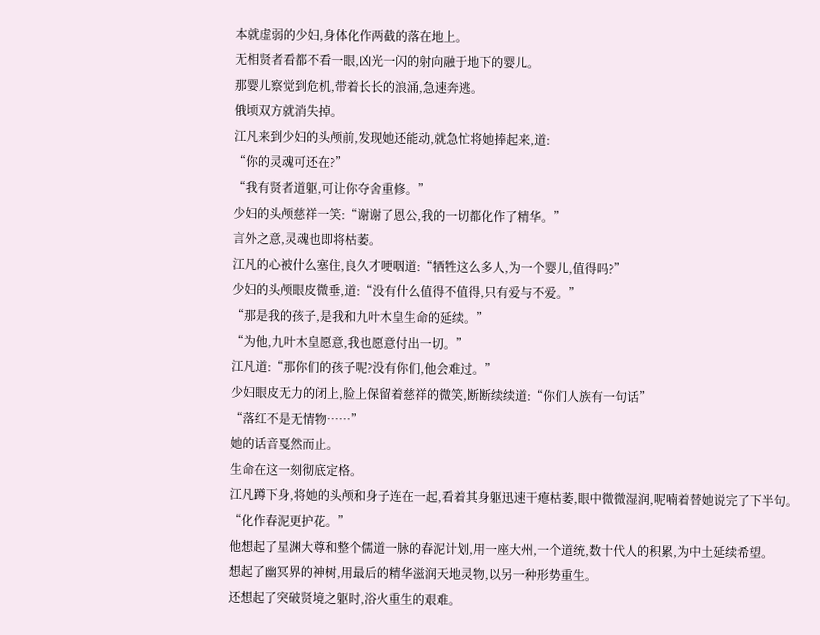本就虚弱的少妇,身体化作两截的落在地上。
无相贤者看都不看一眼,凶光一闪的射向融于地下的婴儿。
那婴儿察觉到危机,带着长长的浪涌,急速奔逃。
俄顷双方就消失掉。
江凡来到少妇的头颅前,发现她还能动,就急忙将她捧起来,道:
“你的灵魂可还在?”
“我有贤者道躯,可让你夺舍重修。”
少妇的头颅慈祥一笑:“谢谢了恩公,我的一切都化作了精华。”
言外之意,灵魂也即将枯萎。
江凡的心被什么塞住,良久才哽咽道:“牺牲这么多人,为一个婴儿,值得吗?”
少妇的头颅眼皮微垂,道:“没有什么值得不值得,只有爱与不爱。”
“那是我的孩子,是我和九叶木皇生命的延续。”
“为他,九叶木皇愿意,我也愿意付出一切。”
江凡道:“那你们的孩子呢?没有你们,他会难过。”
少妇眼皮无力的闭上,脸上保留着慈祥的微笑,断断续续道:“你们人族有一句话”
“落红不是无情物……”
她的话音戛然而止。
生命在这一刻彻底定格。
江凡蹲下身,将她的头颅和身子连在一起,看着其身躯迅速干瘪枯萎,眼中微微湿润,呢喃着替她说完了下半句。
“化作春泥更护花。”
他想起了星渊大尊和整个儒道一脉的春泥计划,用一座大州,一个道统,数十代人的积累,为中土延续希望。
想起了幽冥界的神树,用最后的精华滋润天地灵物,以另一种形势重生。
还想起了突破贤境之躯时,浴火重生的艰难。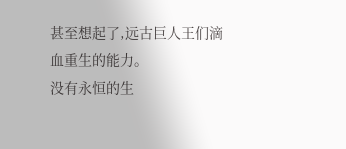甚至想起了,远古巨人王们滴血重生的能力。
没有永恒的生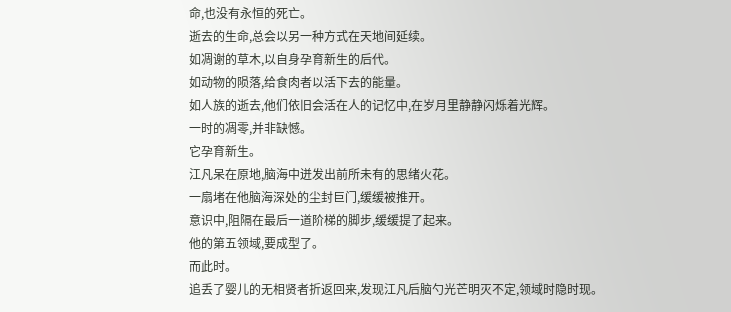命,也没有永恒的死亡。
逝去的生命,总会以另一种方式在天地间延续。
如凋谢的草木,以自身孕育新生的后代。
如动物的陨落,给食肉者以活下去的能量。
如人族的逝去,他们依旧会活在人的记忆中,在岁月里静静闪烁着光辉。
一时的凋零,并非缺憾。
它孕育新生。
江凡呆在原地,脑海中迸发出前所未有的思绪火花。
一扇堵在他脑海深处的尘封巨门,缓缓被推开。
意识中,阻隔在最后一道阶梯的脚步,缓缓提了起来。
他的第五领域,要成型了。
而此时。
追丢了婴儿的无相贤者折返回来,发现江凡后脑勺光芒明灭不定,领域时隐时现。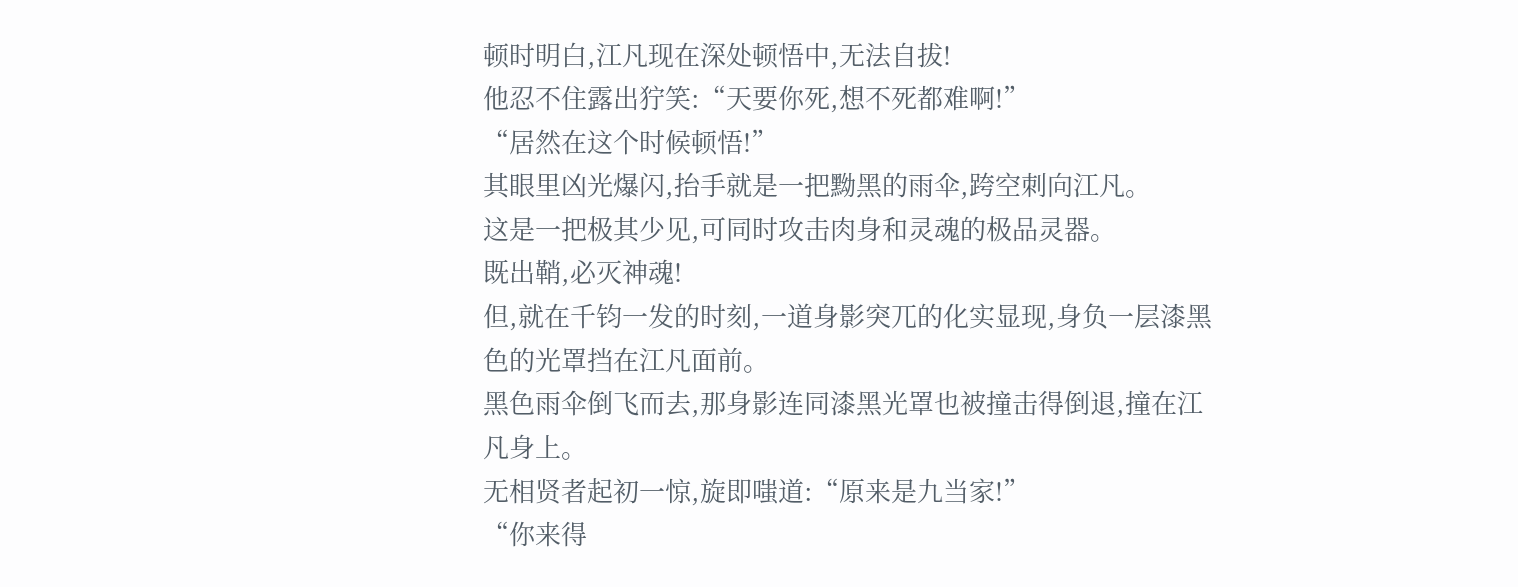顿时明白,江凡现在深处顿悟中,无法自拔!
他忍不住露出狞笑:“天要你死,想不死都难啊!”
“居然在这个时候顿悟!”
其眼里凶光爆闪,抬手就是一把黝黑的雨伞,跨空刺向江凡。
这是一把极其少见,可同时攻击肉身和灵魂的极品灵器。
既出鞘,必灭神魂!
但,就在千钧一发的时刻,一道身影突兀的化实显现,身负一层漆黑色的光罩挡在江凡面前。
黑色雨伞倒飞而去,那身影连同漆黑光罩也被撞击得倒退,撞在江凡身上。
无相贤者起初一惊,旋即嗤道:“原来是九当家!”
“你来得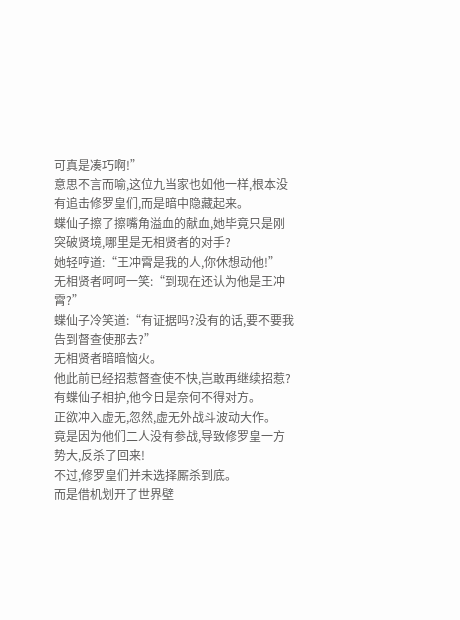可真是凑巧啊!”
意思不言而喻,这位九当家也如他一样,根本没有追击修罗皇们,而是暗中隐藏起来。
蝶仙子擦了擦嘴角溢血的献血,她毕竟只是刚突破贤境,哪里是无相贤者的对手?
她轻哼道:“王冲霄是我的人,你休想动他!”
无相贤者呵呵一笑:“到现在还认为他是王冲霄?”
蝶仙子冷笑道:“有证据吗?没有的话,要不要我告到督查使那去?”
无相贤者暗暗恼火。
他此前已经招惹督查使不快,岂敢再继续招惹?
有蝶仙子相护,他今日是奈何不得对方。
正欲冲入虚无,忽然,虚无外战斗波动大作。
竟是因为他们二人没有参战,导致修罗皇一方势大,反杀了回来!
不过,修罗皇们并未选择厮杀到底。
而是借机划开了世界壁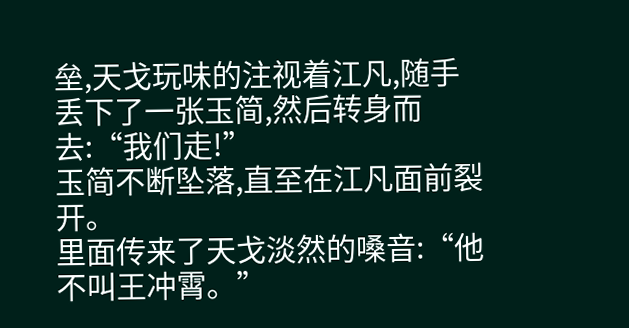垒,天戈玩味的注视着江凡,随手丢下了一张玉简,然后转身而去:“我们走!”
玉简不断坠落,直至在江凡面前裂开。
里面传来了天戈淡然的嗓音:“他不叫王冲霄。”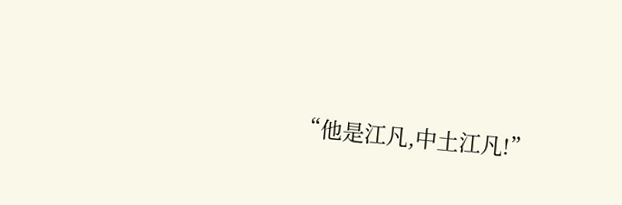“他是江凡,中土江凡!”